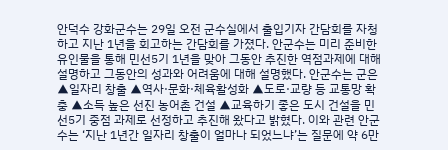안덕수 강화군수는 29일 오전 군수실에서 출입기자 간담회를 자청하고 지난 1년을 회고하는 간담회를 가졌다. 안군수는 미리 준비한 유인물을 통해 민선5기 1년을 맞아 그동안 추진한 역점과제에 대해 설명하고 그동안의 성과와 어려움에 대해 설명했다. 안군수는 군은 ▲일자리 창출 ▲역사·문화·체육활성화 ▲도로·교량 등 교통망 확충 ▲소득 높은 선진 농어촌 건설 ▲교육하기 좋은 도시 건설을 민선5기 중점 과제로 선정하고 추진해 왔다고 밝혔다. 이와 관련 안군수는 ‘지난 1년간 일자리 창출이 얼마나 되었느냐’는 질문에 약 6만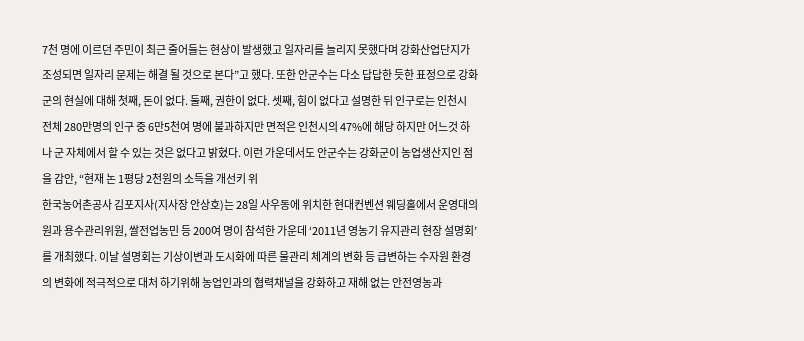7천 명에 이르던 주민이 최근 줄어들는 현상이 발생했고 일자리를 늘리지 못했다며 강화산업단지가 조성되면 일자리 문제는 해결 될 것으로 본다”고 했다. 또한 안군수는 다소 답답한 듯한 표정으로 강화군의 현실에 대해 첫째, 돈이 없다. 둘째, 권한이 없다. 셋째, 힘이 없다고 설명한 뒤 인구로는 인천시 전체 280만명의 인구 중 6만5천여 명에 불과하지만 면적은 인천시의 47%에 해당 하지만 어느것 하나 군 자체에서 할 수 있는 것은 없다고 밝혔다. 이런 가운데서도 안군수는 강화군이 농업생산지인 점을 감안, “현재 논 1평당 2천원의 소득을 개선키 위
한국농어촌공사 김포지사(지사장 안상호)는 28일 사우동에 위치한 현대컨벤션 웨딩홀에서 운영대의원과 용수관리위원, 쌀전업농민 등 200여 명이 참석한 가운데 ‘2011년 영농기 유지관리 현장 설명회’를 개최했다. 이날 설명회는 기상이변과 도시화에 따른 물관리 체계의 변화 등 급변하는 수자원 환경의 변화에 적극적으로 대처 하기위해 농업인과의 협력채널을 강화하고 재해 없는 안전영농과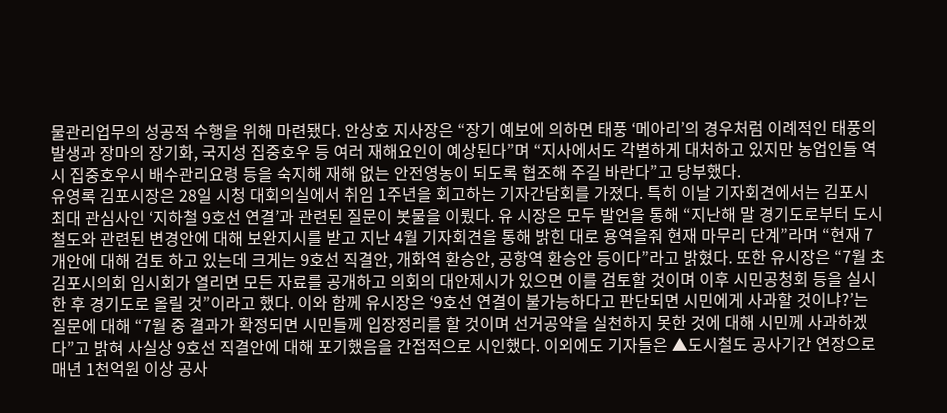물관리업무의 성공적 수행을 위해 마련됐다. 안상호 지사장은 “장기 예보에 의하면 태풍 ‘메아리’의 경우처럼 이례적인 태풍의 발생과 장마의 장기화, 국지성 집중호우 등 여러 재해요인이 예상된다”며 “지사에서도 각별하게 대처하고 있지만 농업인들 역시 집중호우시 배수관리요령 등을 숙지해 재해 없는 안전영농이 되도록 협조해 주길 바란다”고 당부했다.
유영록 김포시장은 28일 시청 대회의실에서 취임 1주년을 회고하는 기자간담회를 가졌다. 특히 이날 기자회견에서는 김포시 최대 관심사인 ‘지하철 9호선 연결’과 관련된 질문이 봇물을 이뤘다. 유 시장은 모두 발언을 통해 “지난해 말 경기도로부터 도시철도와 관련된 변경안에 대해 보완지시를 받고 지난 4월 기자회견을 통해 밝힌 대로 용역을줘 현재 마무리 단계”라며 “현재 7개안에 대해 검토 하고 있는데 크게는 9호선 직결안, 개화역 환승안, 공항역 환승안 등이다”라고 밝혔다. 또한 유시장은 “7월 초 김포시의회 임시회가 열리면 모든 자료를 공개하고 의회의 대안제시가 있으면 이를 검토할 것이며 이후 시민공청회 등을 실시한 후 경기도로 올릴 것”이라고 했다. 이와 함께 유시장은 ‘9호선 연결이 불가능하다고 판단되면 시민에게 사과할 것이냐?’는 질문에 대해 “7월 중 결과가 확정되면 시민들께 입장정리를 할 것이며 선거공약을 실천하지 못한 것에 대해 시민께 사과하겠다”고 밝혀 사실상 9호선 직결안에 대해 포기했음을 간접적으로 시인했다. 이외에도 기자들은 ▲도시철도 공사기간 연장으로 매년 1천억원 이상 공사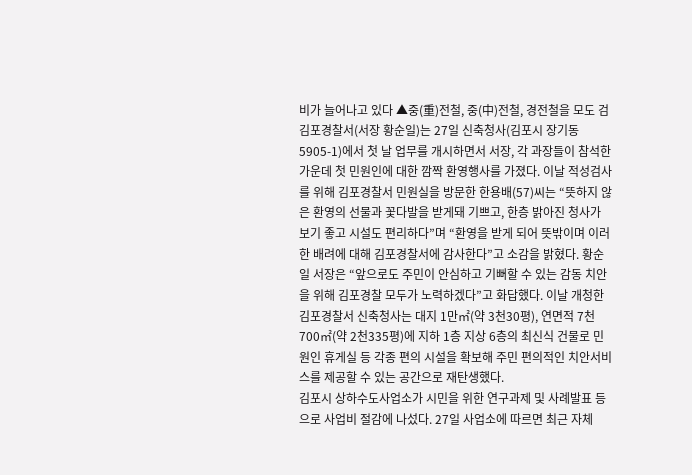비가 늘어나고 있다 ▲중(重)전철, 중(中)전철, 경전철을 모도 검
김포경찰서(서장 황순일)는 27일 신축청사(김포시 장기동 5905-1)에서 첫 날 업무를 개시하면서 서장, 각 과장들이 참석한 가운데 첫 민원인에 대한 깜짝 환영행사를 가졌다. 이날 적성검사를 위해 김포경찰서 민원실을 방문한 한용배(57)씨는 “뜻하지 않은 환영의 선물과 꽃다발을 받게돼 기쁘고, 한층 밝아진 청사가 보기 좋고 시설도 편리하다”며 “환영을 받게 되어 뜻밖이며 이러한 배려에 대해 김포경찰서에 감사한다”고 소감을 밝혔다. 황순일 서장은 “앞으로도 주민이 안심하고 기뻐할 수 있는 감동 치안을 위해 김포경찰 모두가 노력하겠다”고 화답했다. 이날 개청한 김포경찰서 신축청사는 대지 1만㎡(약 3천30평), 연면적 7천700㎡(약 2천335평)에 지하 1층 지상 6층의 최신식 건물로 민원인 휴게실 등 각종 편의 시설을 확보해 주민 편의적인 치안서비스를 제공할 수 있는 공간으로 재탄생했다.
김포시 상하수도사업소가 시민을 위한 연구과제 및 사례발표 등으로 사업비 절감에 나섰다. 27일 사업소에 따르면 최근 자체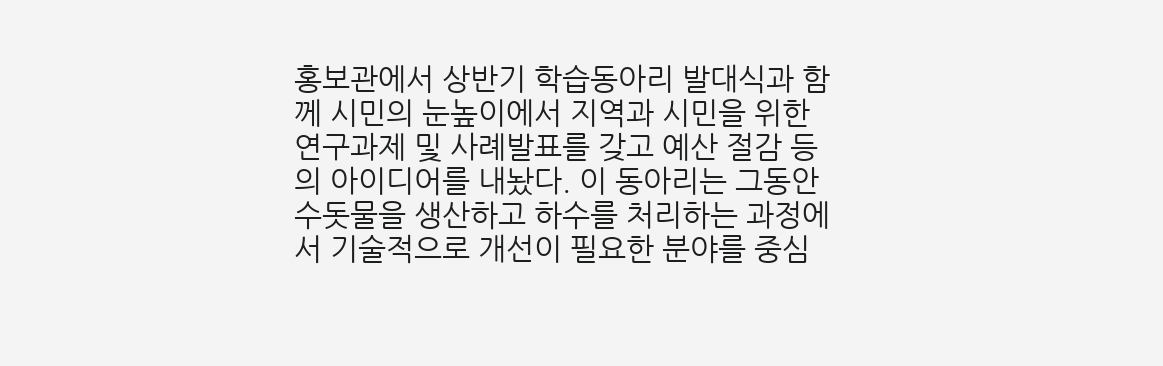홍보관에서 상반기 학습동아리 발대식과 함께 시민의 눈높이에서 지역과 시민을 위한 연구과제 및 사례발표를 갖고 예산 절감 등의 아이디어를 내놨다. 이 동아리는 그동안 수돗물을 생산하고 하수를 처리하는 과정에서 기술적으로 개선이 필요한 분야를 중심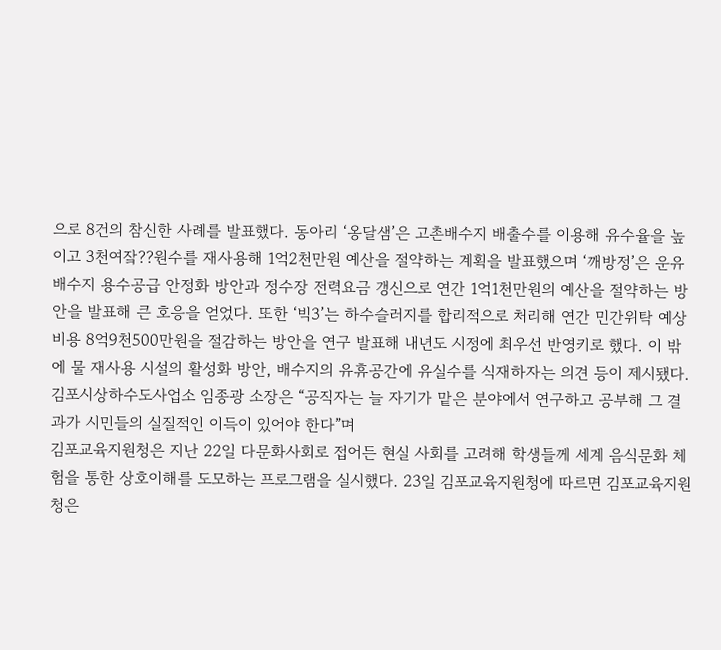으로 8건의 참신한 사례를 발표했다. 동아리 ‘옹달샘’은 고촌배수지 배출수를 이용해 유수율을 높이고 3천여잨??원수를 재사용해 1억2천만원 예산을 절약하는 계획을 발표했으며 ‘깨방정’은 운유배수지 용수공급 안정화 방안과 정수장 전력요금 갱신으로 연간 1억1천만원의 예산을 절약하는 방안을 발표해 큰 호응을 얻었다. 또한 ‘빅3’는 하수슬러지를 합리적으로 처리해 연간 민간위탁 예상비용 8억9천500만원을 절감하는 방안을 연구 발표해 내년도 시정에 최우선 반영키로 했다. 이 밖에 물 재사용 시설의 활성화 방안, 배수지의 유휴공간에 유실수를 식재하자는 의견 등이 제시됐다. 김포시상하수도사업소 임종광 소장은 “공직자는 늘 자기가 맡은 분야에서 연구하고 공부해 그 결과가 시민들의 실질적인 이득이 있어야 한다”며
김포교육지원청은 지난 22일 다문화사회로 접어든 현실 사회를 고려해 학생들께 세계 음식문화 체험을 통한 상호이해를 도모하는 프로그램을 실시했다. 23일 김포교육지원청에 따르면 김포교육지원청은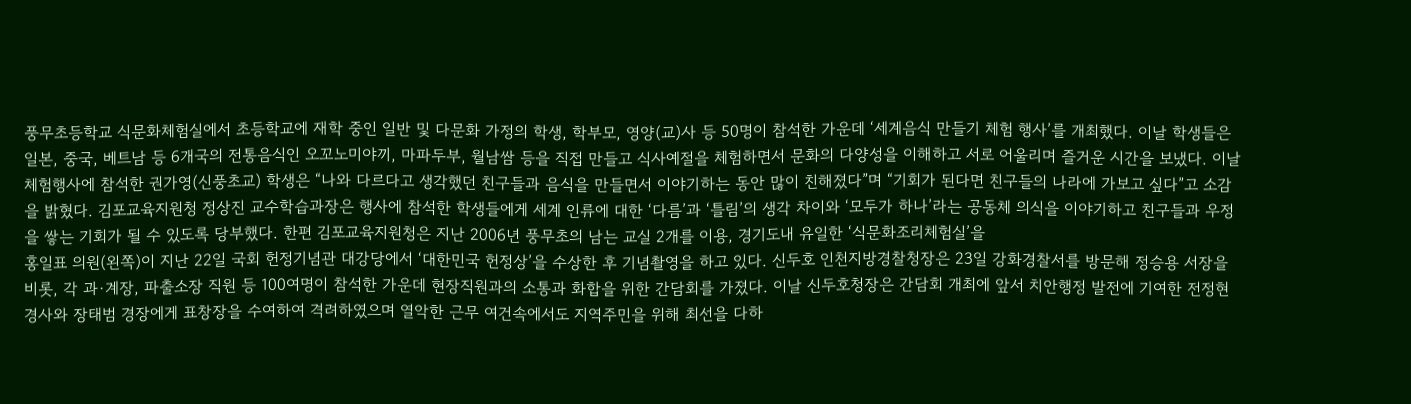풍무초등학교 식문화체험실에서 초등학교에 재학 중인 일반 및 다문화 가정의 학생, 학부모, 영양(교)사 등 50명이 참석한 가운데 ‘세계음식 만들기 체험 행사’를 개최했다. 이날 학생들은 일본, 중국, 베트남 등 6개국의 전통음식인 오꼬노미야끼, 마파두부, 월남쌈 등을 직접 만들고 식사예절을 체험하면서 문화의 다양성을 이해하고 서로 어울리며 즐거운 시간을 보냈다. 이날 체험행사에 참석한 권가영(신풍초교) 학생은 “나와 다르다고 생각했던 친구들과 음식을 만들면서 이야기하는 동안 많이 친해졌다”며 “기회가 된다면 친구들의 나라에 가보고 싶다”고 소감을 밝혔다. 김포교육지원청 정상진 교수학습과장은 행사에 참석한 학생들에게 세계 인류에 대한 ‘다름’과 ‘틀림’의 생각 차이와 ‘모두가 하나’라는 공동체 의식을 이야기하고 친구들과 우정을 쌓는 기회가 될 수 있도록 당부했다. 한편 김포교육지원청은 지난 2006년 풍무초의 남는 교실 2개를 이용, 경기도내 유일한 ‘식문화조리체험실’을
홍일표 의원(왼쪽)이 지난 22일 국회 헌정기념관 대강당에서 ‘대한민국 헌정상’을 수상한 후 기념촬영을 하고 있다. 신두호 인천지방경찰청장은 23일 강화경찰서를 방문해 정승용 서장을 비롯, 각 과·계장, 파출소장 직원 등 100여명이 참석한 가운데 현장직원과의 소통과 화합을 위한 간담회를 가졌다. 이날 신두호청장은 간담회 개최에 앞서 치안행정 발전에 기여한 전정현 경사와 장태범 경장에게 표창장을 수여하여 격려하였으며 열악한 근무 여건속에서도 지역주민을 위해 최선을 다하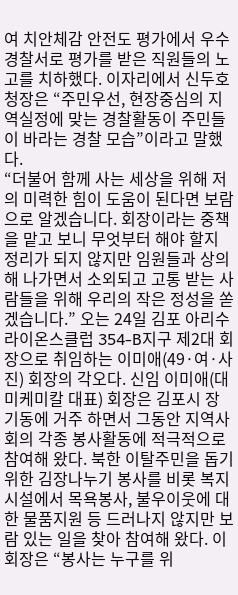여 치안체감 안전도 평가에서 우수 경찰서로 평가를 받은 직원들의 노고를 치하했다. 이자리에서 신두호 청장은 “주민우선, 현장중심의 지역실정에 맞는 경찰활동이 주민들이 바라는 경찰 모습”이라고 말했다.
“더불어 함께 사는 세상을 위해 저의 미력한 힘이 도움이 된다면 보람으로 알겠습니다. 회장이라는 중책을 맡고 보니 무엇부터 해야 할지 정리가 되지 않지만 임원들과 상의해 나가면서 소외되고 고통 받는 사람들을 위해 우리의 작은 정성을 쏟겠습니다.” 오는 24일 김포 아리수 라이온스클럽 354-B지구 제2대 회장으로 취임하는 이미애(49·여·사진) 회장의 각오다. 신임 이미애(대미케미칼 대표) 회장은 김포시 장기동에 거주 하면서 그동안 지역사회의 각종 봉사활동에 적극적으로 참여해 왔다. 북한 이탈주민을 돕기 위한 김장나누기 봉사를 비롯 복지시설에서 목욕봉사, 불우이웃에 대한 물품지원 등 드러나지 않지만 보람 있는 일을 찾아 참여해 왔다. 이 회장은 “봉사는 누구를 위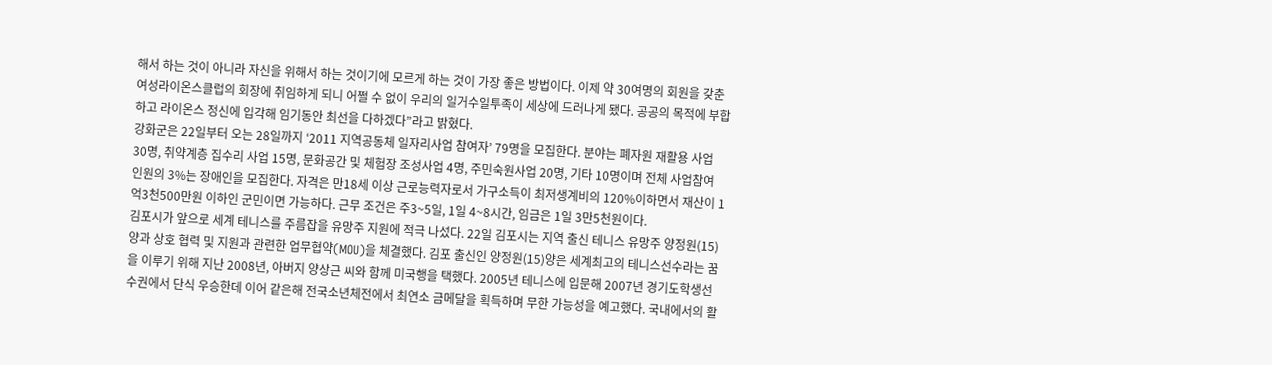해서 하는 것이 아니라 자신을 위해서 하는 것이기에 모르게 하는 것이 가장 좋은 방법이다. 이제 약 30여명의 회원을 갖춘 여성라이온스클럽의 회장에 취임하게 되니 어쩔 수 없이 우리의 일거수일투족이 세상에 드러나게 됐다. 공공의 목적에 부합하고 라이온스 정신에 입각해 임기동안 최선을 다하겠다”라고 밝혔다.
강화군은 22일부터 오는 28일까지 ‘2011 지역공동체 일자리사업 참여자’ 79명을 모집한다. 분야는 폐자원 재활용 사업 30명, 취약계층 집수리 사업 15명, 문화공간 및 체험장 조성사업 4명, 주민숙원사업 20명, 기타 10명이며 전체 사업참여 인원의 3%는 장애인을 모집한다. 자격은 만18세 이상 근로능력자로서 가구소득이 최저생계비의 120%이하면서 재산이 1억3천500만원 이하인 군민이면 가능하다. 근무 조건은 주3~5일, 1일 4~8시간, 임금은 1일 3만5천원이다.
김포시가 앞으로 세계 테니스를 주름잡을 유망주 지원에 적극 나섰다. 22일 김포시는 지역 출신 테니스 유망주 양정원(15)양과 상호 협력 및 지원과 관련한 업무협약(MOU)을 체결했다. 김포 출신인 양정원(15)양은 세계최고의 테니스선수라는 꿈을 이루기 위해 지난 2008년, 아버지 양상근 씨와 함께 미국행을 택했다. 2005년 테니스에 입문해 2007년 경기도학생선수권에서 단식 우승한데 이어 같은해 전국소년체전에서 최연소 금메달을 획득하며 무한 가능성을 예고했다. 국내에서의 활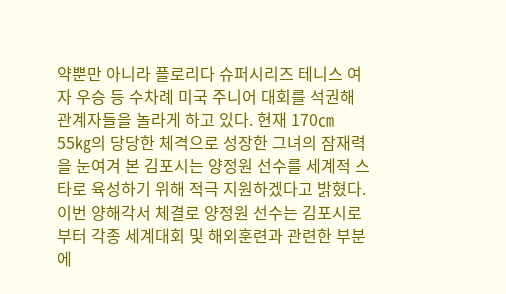약뿐만 아니라 플로리다 슈퍼시리즈 테니스 여자 우승 등 수차례 미국 주니어 대회를 석권해 관계자들을 놀라게 하고 있다. 현재 170㎝ 55㎏의 당당한 체격으로 성장한 그녀의 잠재력을 눈여겨 본 김포시는 양정원 선수를 세계적 스타로 육성하기 위해 적극 지원하겠다고 밝혔다. 이번 양해각서 체결로 양정원 선수는 김포시로부터 각종 세계대회 및 해외훈련과 관련한 부분에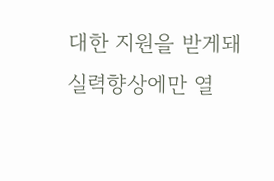대한 지원을 받게돼 실력향상에만 열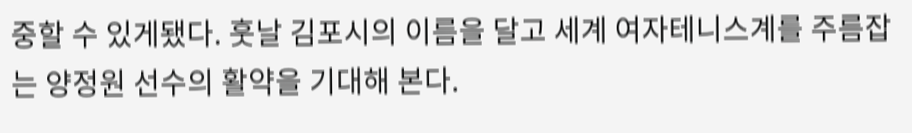중할 수 있게됐다. 훗날 김포시의 이름을 달고 세계 여자테니스계를 주름잡는 양정원 선수의 활약을 기대해 본다.